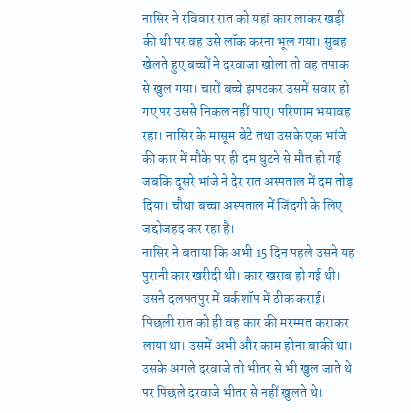नासिर ने रविवार रात को यहां कार लाकर खड़ी की थी पर वह उसे लॉक करना भूल गया। सुबह खेलते हुए बच्चों ने दरवाजा खोला तो वह तपाक से खुल गया। चारों बच्चे झपटकर उसमें सवार हो गए पर उससे निकल नहीं पाए। परिणाम भयावह रहा। नासिर के मासूम बेटे तथा उसके एक भांजे की कार में मौके पर ही दम घुटने से मौत हो गई जबकि दूसरे भांजे ने देर रात अस्पताल में दम तोड़ दिया। चौथा बच्चा अस्पताल में जिंदगी के लिए जद्दोजहद कर रहा है।
नासिर ने बताया कि अभी 15 दिन पहले उसने यह पुरानी कार खरीदी थी। कार खराब हो गई थी। उसने दलपतपुर में वर्कशॉप में ठीक कराई। पिछली रात को ही वह कार की मरम्मत कराकर लाया था। उसमें अभी और काम होना बाकी था। उसके अगले दरवाजे तो भीतर से भी खुल जाते थे पर पिछले दरवाजे भीतर से नहीं खुलते थे।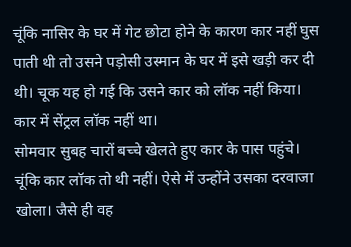चूंकि नासिर के घर में गेट छोटा होने के कारण कार नहीं घुस पाती थी तो उसने पड़ोसी उस्मान के घर में इसे खड़ी कर दी थी। चूक यह हो गई कि उसने कार को लॉक नहीं किया। कार में सेंट्रल लॉक नहीं था।
सोमवार सुबह चारों बच्चे खेलते हुए कार के पास पहुंचे। चूंकि कार लॉक तो थी नहीं। ऐसे में उन्होंने उसका दरवाजा खोला। जैसे ही वह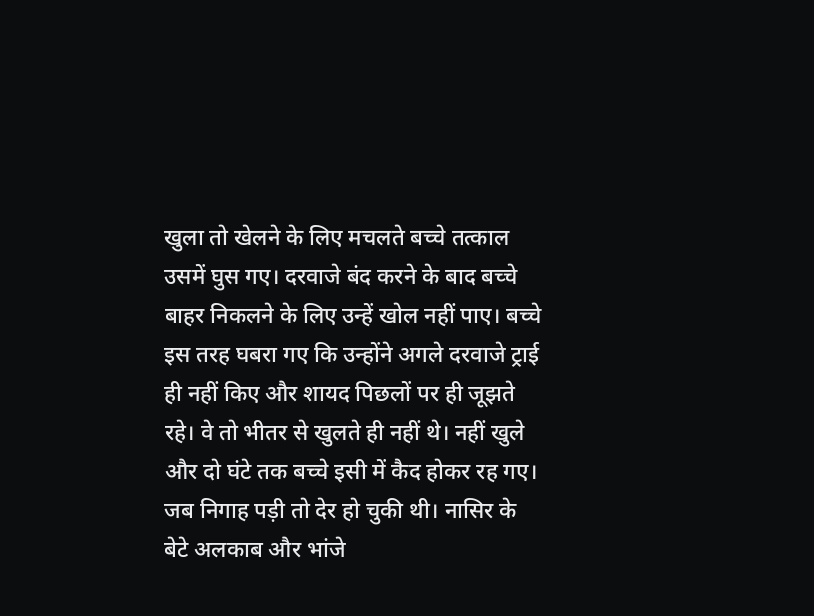खुला तो खेलने के लिए मचलते बच्चे तत्काल उसमें घुस गए। दरवाजे बंद करने के बाद बच्चे बाहर निकलने के लिए उन्हें खोल नहीं पाए। बच्चे इस तरह घबरा गए कि उन्होंने अगले दरवाजे ट्राई ही नहीं किए और शायद पिछलों पर ही जूझते रहे। वे तो भीतर से खुलते ही नहीं थे। नहीं खुले और दो घंटे तक बच्चे इसी में कैद होकर रह गए। जब निगाह पड़ी तो देर हो चुकी थी। नासिर के बेटे अलकाब और भांजे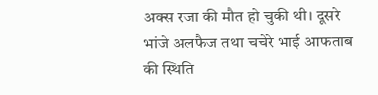अक्स रजा की मौत हो चुकी थी। दूसरे भांजे अलफैज तथा चचेरे भाई आफताब की स्थिति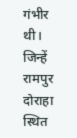गंभीर थी। जिन्हें रामपुर दोराहा स्थित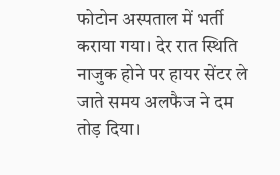फोटोन अस्पताल में भर्ती कराया गया। देर रात स्थिति नाजुक होने पर हायर सेंटर ले जाते समय अलफैज ने दम तोड़ दिया।